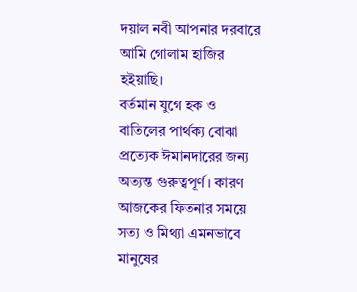দয়াল নবী আপনার দরবারে আমি গোলাম হাজির হইয়াছি।
বর্তমান যুগে হক ও বাতিলের পার্থক্য বোঝা প্রত্যেক ঈমানদারের জন্য অত্যন্ত গুরুত্বপূর্ণ। কারণ আজকের ফিতনার সময়ে সত্য ও মিথ্যা এমনভাবে মানুষের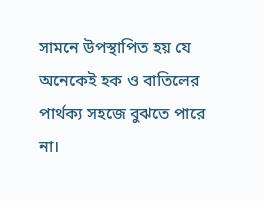সামনে উপস্থাপিত হয় যে অনেকেই হক ও বাতিলের পার্থক্য সহজে বুঝতে পারে না।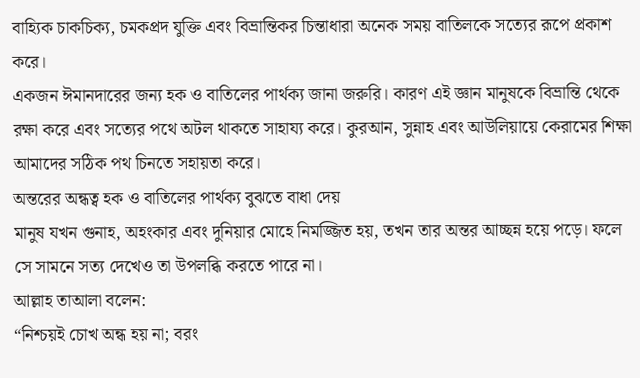বাহ্যিক চাকচিক্য, চমকপ্রদ যুক্তি এবং বিভ্রান্তিকর চিন্তাধারা অনেক সময় বাতিলকে সত্যের রূপে প্রকাশ করে।
একজন ঈমানদারের জন্য হক ও বাতিলের পার্থক্য জানা জরুরি। কারণ এই জ্ঞান মানুষকে বিভ্রান্তি থেকে রক্ষা করে এবং সত্যের পথে অটল থাকতে সাহায্য করে। কুরআন, সুন্নাহ এবং আউলিয়ায়ে কেরামের শিক্ষা আমাদের সঠিক পথ চিনতে সহায়তা করে।
অন্তরের অন্ধত্ব হক ও বাতিলের পার্থক্য বুঝতে বাধা দেয়
মানুষ যখন গুনাহ, অহংকার এবং দুনিয়ার মোহে নিমজ্জিত হয়, তখন তার অন্তর আচ্ছন্ন হয়ে পড়ে। ফলে সে সামনে সত্য দেখেও তা উপলব্ধি করতে পারে না।
আল্লাহ তাআলা বলেন:
“নিশ্চয়ই চোখ অন্ধ হয় না; বরং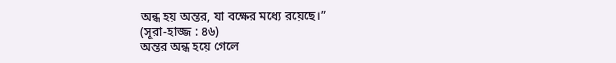অন্ধ হয় অন্তর, যা বক্ষের মধ্যে রয়েছে।”
(সূরা-হাজ্জ : ৪৬)
অন্তর অন্ধ হয়ে গেলে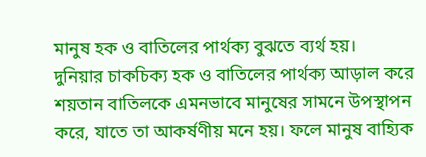মানুষ হক ও বাতিলের পার্থক্য বুঝতে ব্যর্থ হয়।
দুনিয়ার চাকচিক্য হক ও বাতিলের পার্থক্য আড়াল করে
শয়তান বাতিলকে এমনভাবে মানুষের সামনে উপস্থাপন করে, যাতে তা আকর্ষণীয় মনে হয়। ফলে মানুষ বাহ্যিক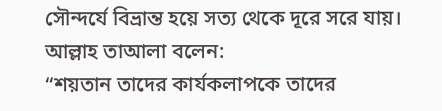সৌন্দর্যে বিভ্রান্ত হয়ে সত্য থেকে দূরে সরে যায়।
আল্লাহ তাআলা বলেন:
“শয়তান তাদের কার্যকলাপকে তাদের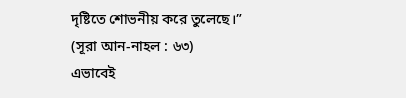দৃষ্টিতে শোভনীয় করে তুলেছে।”
(সূরা আন-নাহল : ৬৩)
এভাবেই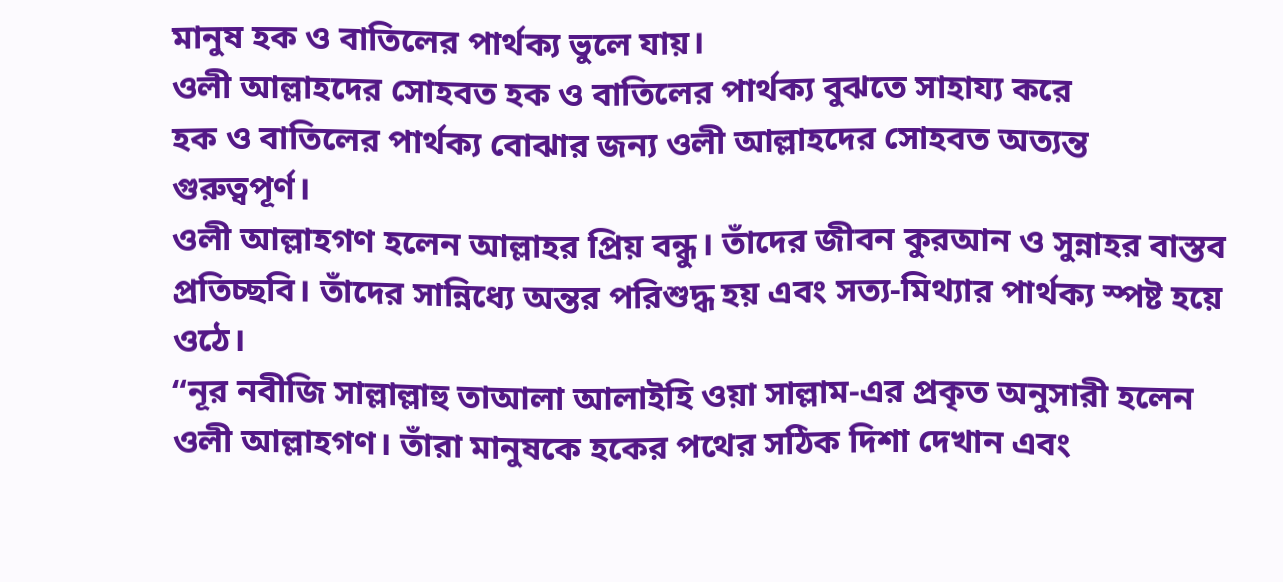মানুষ হক ও বাতিলের পার্থক্য ভুলে যায়।
ওলী আল্লাহদের সোহবত হক ও বাতিলের পার্থক্য বুঝতে সাহায্য করে
হক ও বাতিলের পার্থক্য বোঝার জন্য ওলী আল্লাহদের সোহবত অত্যন্ত গুরুত্বপূর্ণ।
ওলী আল্লাহগণ হলেন আল্লাহর প্রিয় বন্ধু। তাঁদের জীবন কুরআন ও সুন্নাহর বাস্তব প্রতিচ্ছবি। তাঁদের সান্নিধ্যে অন্তর পরিশুদ্ধ হয় এবং সত্য-মিথ্যার পার্থক্য স্পষ্ট হয়ে ওঠে।
“নূর নবীজি সাল্লাল্লাহু তাআলা আলাইহি ওয়া সাল্লাম-এর প্রকৃত অনুসারী হলেন ওলী আল্লাহগণ। তাঁরা মানুষকে হকের পথের সঠিক দিশা দেখান এবং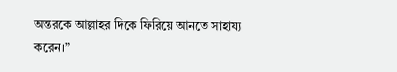অন্তরকে আল্লাহর দিকে ফিরিয়ে আনতে সাহায্য করেন।”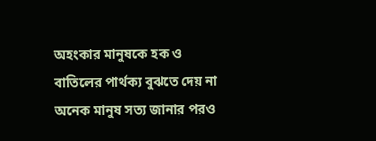অহংকার মানুষকে হক ও বাতিলের পার্থক্য বুঝতে দেয় না
অনেক মানুষ সত্য জানার পরও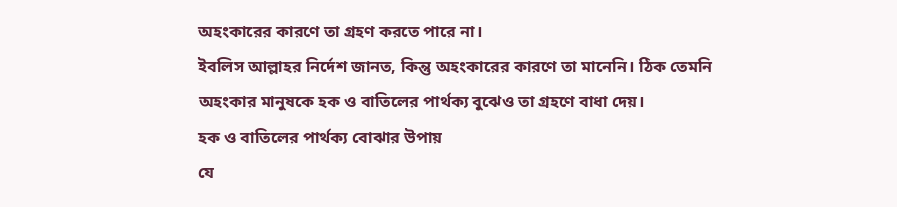অহংকারের কারণে তা গ্রহণ করতে পারে না।
ইবলিস আল্লাহর নির্দেশ জানত, কিন্তু অহংকারের কারণে তা মানেনি। ঠিক তেমনি অহংকার মানুষকে হক ও বাতিলের পার্থক্য বুঝেও তা গ্রহণে বাধা দেয়।
হক ও বাতিলের পার্থক্য বোঝার উপায়
যে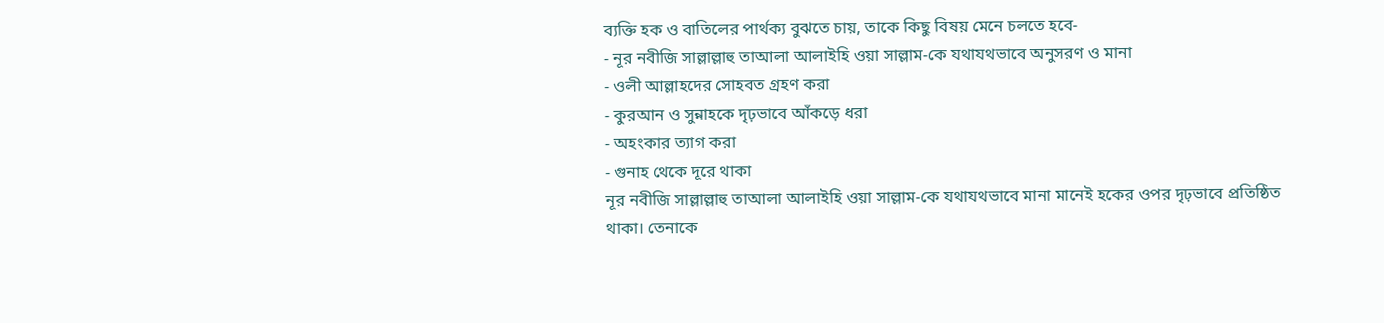ব্যক্তি হক ও বাতিলের পার্থক্য বুঝতে চায়, তাকে কিছু বিষয় মেনে চলতে হবে-
- নূর নবীজি সাল্লাল্লাহু তাআলা আলাইহি ওয়া সাল্লাম-কে যথাযথভাবে অনুসরণ ও মানা
- ওলী আল্লাহদের সোহবত গ্রহণ করা
- কুরআন ও সুন্নাহকে দৃঢ়ভাবে আঁকড়ে ধরা
- অহংকার ত্যাগ করা
- গুনাহ থেকে দূরে থাকা
নূর নবীজি সাল্লাল্লাহু তাআলা আলাইহি ওয়া সাল্লাম-কে যথাযথভাবে মানা মানেই হকের ওপর দৃঢ়ভাবে প্রতিষ্ঠিত থাকা। তেনাকে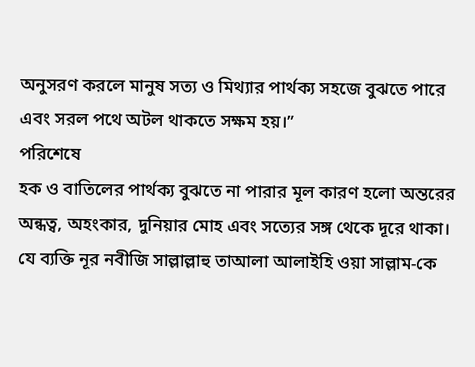অনুসরণ করলে মানুষ সত্য ও মিথ্যার পার্থক্য সহজে বুঝতে পারে এবং সরল পথে অটল থাকতে সক্ষম হয়।”
পরিশেষে
হক ও বাতিলের পার্থক্য বুঝতে না পারার মূল কারণ হলো অন্তরের অন্ধত্ব, অহংকার, দুনিয়ার মোহ এবং সত্যের সঙ্গ থেকে দূরে থাকা।
যে ব্যক্তি নূর নবীজি সাল্লাল্লাহু তাআলা আলাইহি ওয়া সাল্লাম-কে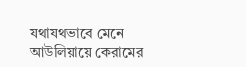যথাযথভাবে মেনে আউলিয়ায়ে কেরামের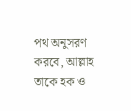পথ অনুসরণ করবে, আল্লাহ তাকে হক ও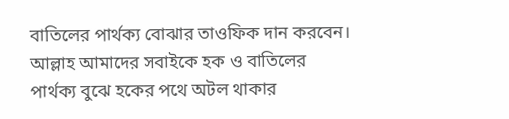বাতিলের পার্থক্য বোঝার তাওফিক দান করবেন।
আল্লাহ আমাদের সবাইকে হক ও বাতিলের পার্থক্য বুঝে হকের পথে অটল থাকার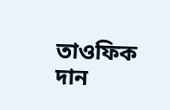তাওফিক দান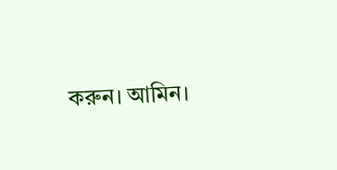করুন। আমিন।